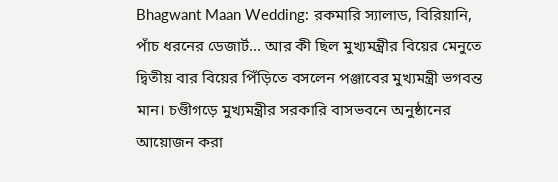Bhagwant Maan Wedding: রকমারি স্যালাড, বিরিয়ানি, পাঁচ ধরনের ডেজার্ট... আর কী ছিল মুখ্যমন্ত্রীর বিয়ের মেনুতে
দ্বিতীয় বার বিয়ের পিঁড়িতে বসলেন পঞ্জাবের মুখ্যমন্ত্রী ভগবন্ত মান। চণ্ডীগড়ে মুখ্যমন্ত্রীর সরকারি বাসভবনে অনুষ্ঠানের আয়োজন করা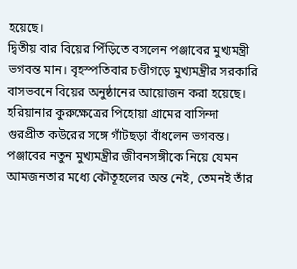হয়েছে।
দ্বিতীয় বার বিয়ের পিঁড়িতে বসলেন পঞ্জাবের মুখ্যমন্ত্রী ভগবন্ত মান। বৃহস্পতিবার চণ্ডীগড়ে মুখ্যমন্ত্রীর সরকারি বাসভবনে বিয়ের অনুষ্ঠানের আয়োজন করা হয়েছে।
হরিয়ানার কুরুক্ষেত্রের পিহোয়া গ্রামের বাসিন্দা গুরপ্রীত কউরের সঙ্গে গাঁটছড়া বাঁধলেন ভগবন্ত।
পঞ্জাবের নতুন মুখ্যমন্ত্রীর জীবনসঙ্গীকে নিয়ে যেমন আমজনতার মধ্যে কৌতূহলের অন্ত নেই, তেমনই তাঁর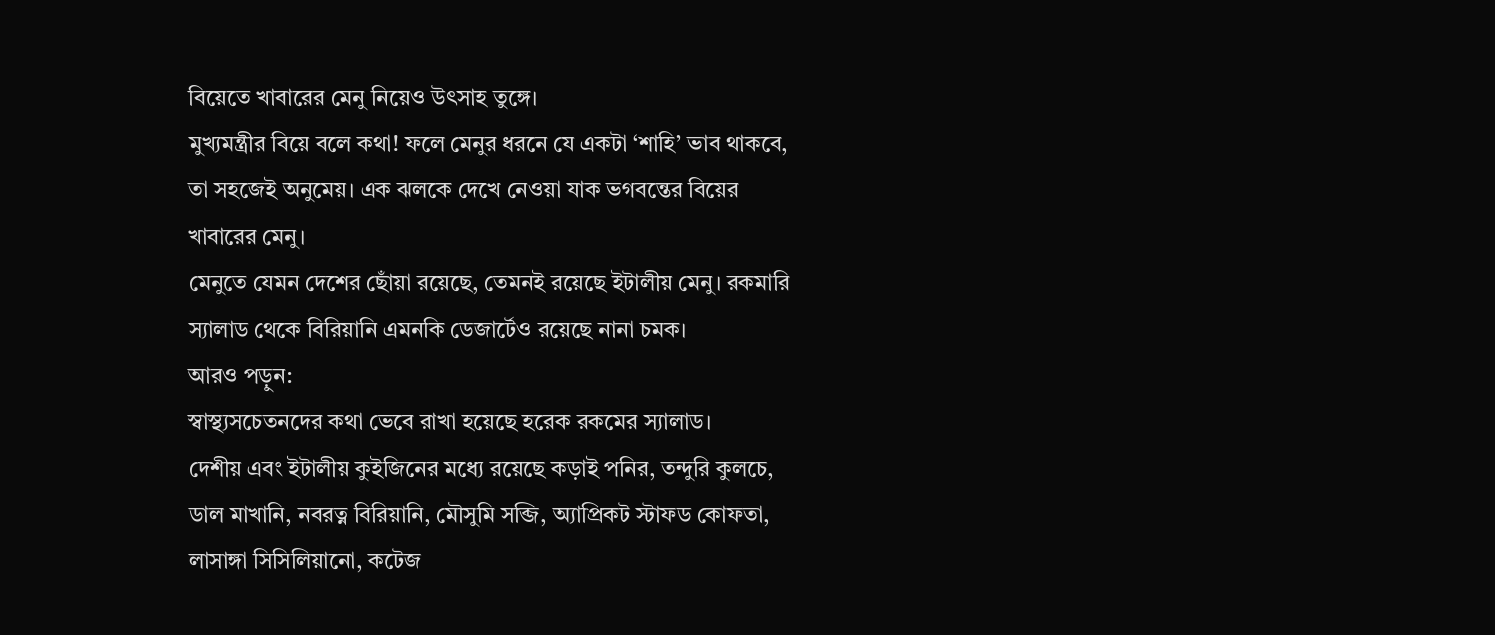বিয়েতে খাবারের মেনু নিয়েও উৎসাহ তুঙ্গে।
মুখ্যমন্ত্রীর বিয়ে বলে কথা! ফলে মেনুর ধরনে যে একটা ‘শাহি’ ভাব থাকবে, তা সহজেই অনুমেয়। এক ঝলকে দেখে নেওয়া যাক ভগবন্তের বিয়ের খাবারের মেনু।
মেনুতে যেমন দেশের ছোঁয়া রয়েছে, তেমনই রয়েছে ইটালীয় মেনু। রকমারি স্যালাড থেকে বিরিয়ানি এমনকি ডেজার্টেও রয়েছে নানা চমক।
আরও পড়ুন:
স্বাস্থ্যসচেতনদের কথা ভেবে রাখা হয়েছে হরেক রকমের স্যালাড।
দেশীয় এবং ইটালীয় কুইজিনের মধ্যে রয়েছে কড়াই পনির, তন্দুরি কুলচে, ডাল মাখানি, নবরত্ন বিরিয়ানি, মৌসুমি সব্জি, অ্যাপ্রিকট স্টাফড কোফতা, লাসাঙ্গা সিসিলিয়ানো, কটেজ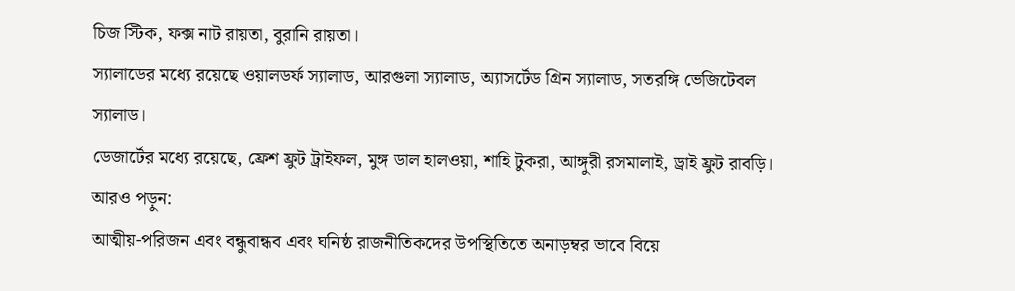চিজ স্টিক, ফক্স নাট রায়তা, বুরানি রায়তা।
স্যালাডের মধ্যে রয়েছে ওয়ালডর্ফ স্যালাড, আরগুলা স্যালাড, অ্যাসর্টেড গ্রিন স্যালাড, সতরঙ্গি ভেজিটেবল স্যালাড।
ডেজার্টের মধ্যে রয়েছে, ফ্রেশ ফ্রুট ট্রাইফল, মুঙ্গ ডাল হালওয়া, শাহি টুকরা, আঙ্গুরী রসমালাই, ড্রাই ফ্রুট রাবড়ি।
আরও পড়ুন:
আত্মীয়-পরিজন এবং বন্ধুবান্ধব এবং ঘনিষ্ঠ রাজনীতিকদের উপস্থিতিতে অনাড়ম্বর ভাবে বিয়ে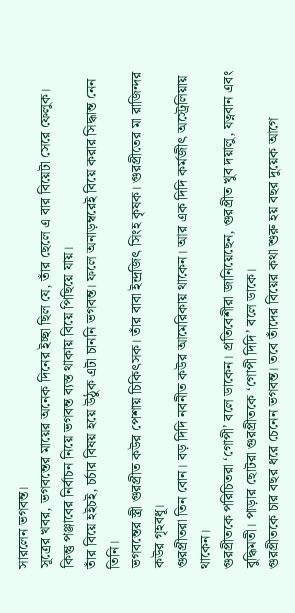সারলেন ভগবন্ত।
সূত্রের খবর, ভগবন্তের মায়ের অনেক দিনের ইচ্ছা ছিল যে, তাঁর ছেলে এ বার বিয়েটা সেরে ফেলুক। কিন্তু পঞ্জাবের নির্বাচন নিয়ে ভগবন্ত ব্যস্ত থাকায় বিয়ে পিছিয়ে যায়।
তাঁর বিয়ে হইচই, চর্চার বিষয় হয়ে উঠুক এটা চাননি ভগবন্ত। ফলে অনাড়ম্বরেই বিয়ে করার সিদ্ধান্ত নেন তিনি।
ভগবন্তের স্ত্রী গুরপ্রীত কউর পেশায় চিকিৎসক। তাঁর বাবা ইন্দ্রজিৎ সিংহ কৃষক। গুরপ্রীতের মা রাজিন্দর কউর গৃহবধূ।
গুরপ্রীতরা তিন বোন। বড় দিদি নবনীত কউর আমেরিকায় থাকেন। আর এক দিদি কর্মজীৎ অস্ট্রেলিয়ায় থাকেন।
গুরপ্রীতকে পরিচিতরা ‘গোপী’ বলে ডাকেন। প্রতিবেশীরা জানিয়েছেন, গুরপ্রীত খুব দয়ালু, যত্নবান এবং বুদ্ধিমতী। পাড়ার ছোটরা গুরপ্রীতকে ‘গোপী দিদি’ বলে ডাকে।
গুরপ্রীতকে চার বছর ধরে চেনেন ভগবন্ত। তবে তাঁদের বিয়ের কথা শুরু হয় বছর দুয়েক আগে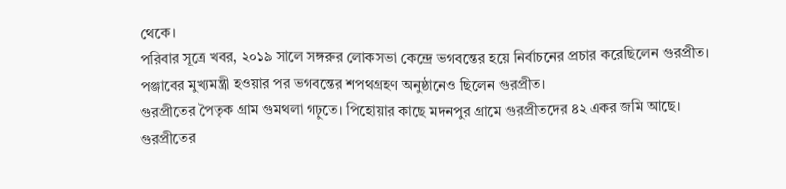থেকে।
পরিবার সূত্রে খবর, ২০১৯ সালে সঙ্গরুর লোকসভা কেন্দ্রে ভগবন্তের হয়ে নির্বাচনের প্রচার করেছিলেন গুরপ্রীত। পঞ্জাবের মুখ্যমন্ত্রী হওয়ার পর ভগবন্তের শপথগ্রহণ অনুষ্ঠানেও ছিলেন গুরপ্রীত।
গুরপ্রীতের পৈতৃক গ্রাম গুমথলা গঢ়ুতে। পিহোয়ার কাছে মদনপুর গ্রামে গুরপ্রীতদের ৪২ একর জমি আছে।
গুরপ্রীতের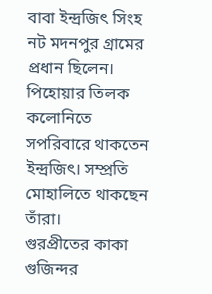বাবা ইন্দ্রজিৎ সিংহ নট মদনপুর গ্রামের প্রধান ছিলেন। পিহোয়ার তিলক কলোনিতে সপরিবারে থাকতেন ইন্দ্রজিৎ। সম্প্রতি মোহালিতে থাকছেন তাঁরা।
গুরপ্রীতের কাকা গুজিন্দর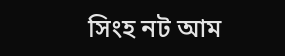সিংহ নট আম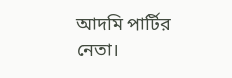আদমি পার্টির নেতা।